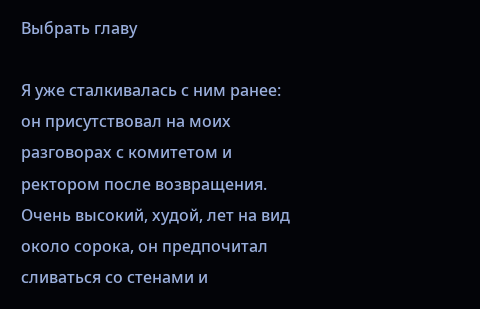Выбрать главу

Я уже сталкивалась с ним ранее: он присутствовал на моих разговорах с комитетом и ректором после возвращения. Очень высокий, худой, лет на вид около сорока, он предпочитал сливаться со стенами и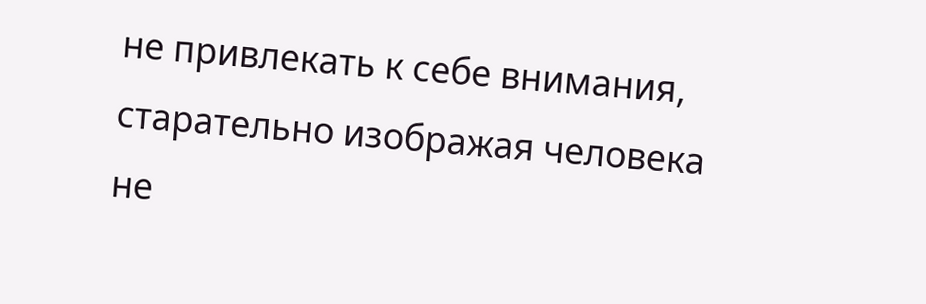не привлекать к себе внимания, старательно изображая человека не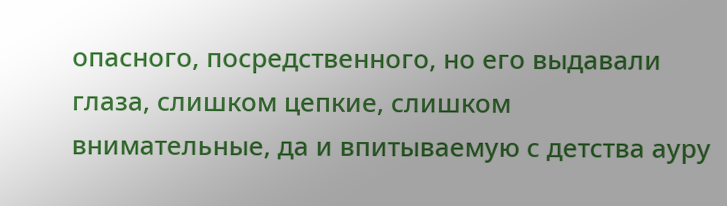опасного, посредственного, но его выдавали глаза, слишком цепкие, слишком внимательные, да и впитываемую с детства ауру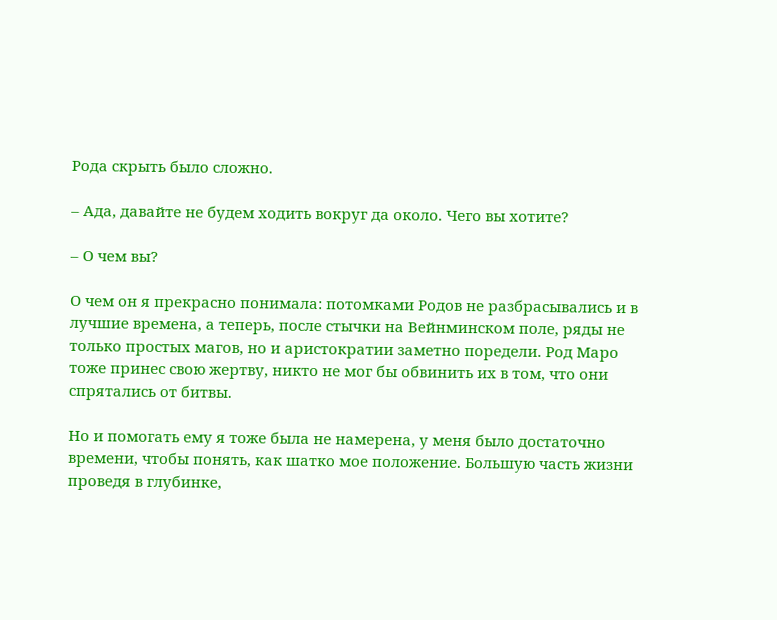Рода скрыть было сложно.

– Ада, давайте не будем ходить вокруг да около. Чего вы хотите?

– О чем вы?

О чем он я прекрасно понимала: потомками Родов не разбрасывались и в лучшие времена, а теперь, после стычки на Вейнминском поле, ряды не только простых магов, но и аристократии заметно поредели. Род Маро тоже принес свою жертву, никто не мог бы обвинить их в том, что они спрятались от битвы.

Но и помогать ему я тоже была не намерена, у меня было достаточно времени, чтобы понять, как шатко мое положение. Большую часть жизни проведя в глубинке,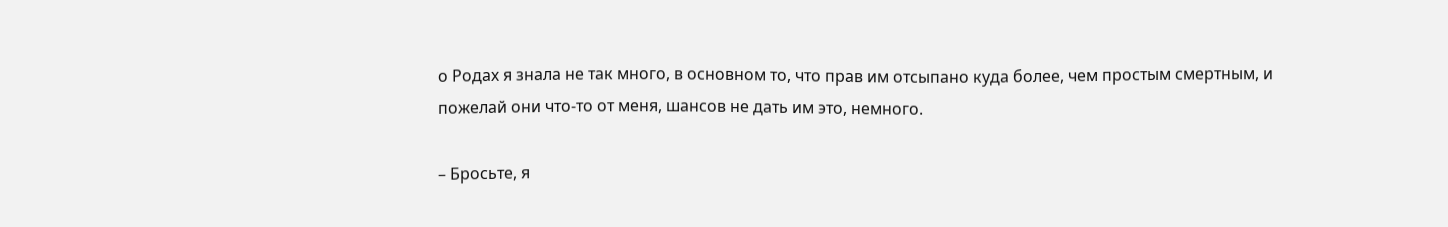о Родах я знала не так много, в основном то, что прав им отсыпано куда более, чем простым смертным, и пожелай они что-то от меня, шансов не дать им это, немного.

– Бросьте, я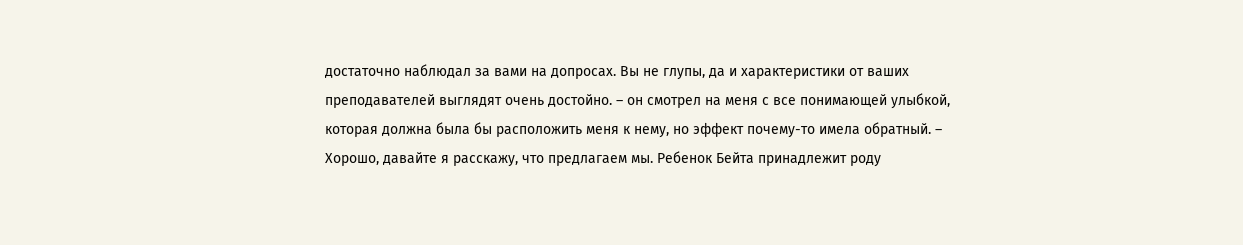достаточно наблюдал за вами на допросах. Вы не глупы, да и характеристики от ваших преподавателей выглядят очень достойно. – он смотрел на меня с все понимающей улыбкой, которая должна была бы расположить меня к нему, но эффект почему-то имела обратный. – Хорошо, давайте я расскажу, что предлагаем мы. Ребенок Бейта принадлежит роду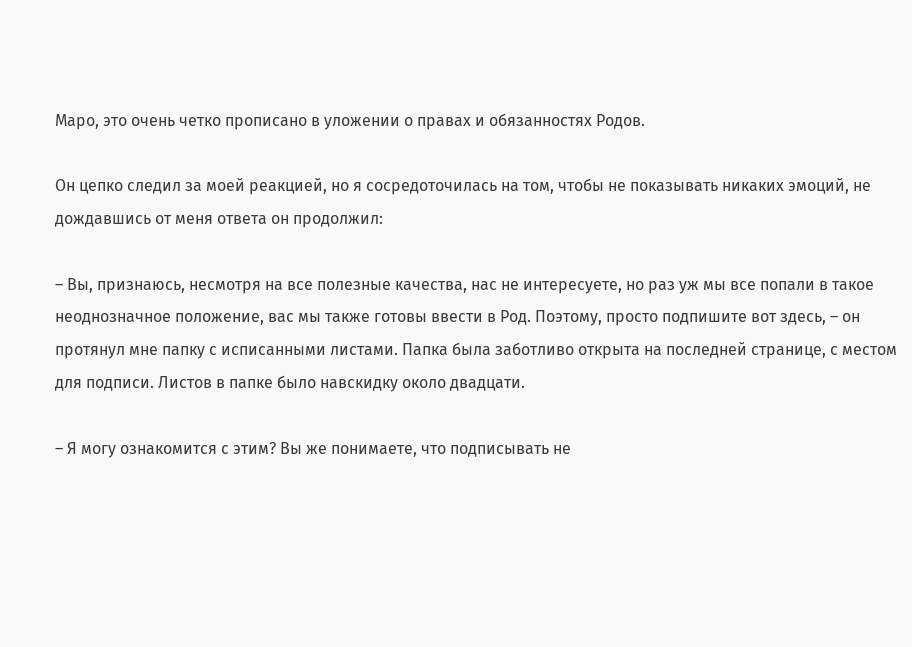Маро, это очень четко прописано в уложении о правах и обязанностях Родов.

Он цепко следил за моей реакцией, но я сосредоточилась на том, чтобы не показывать никаких эмоций, не дождавшись от меня ответа он продолжил:

– Вы, признаюсь, несмотря на все полезные качества, нас не интересуете, но раз уж мы все попали в такое неоднозначное положение, вас мы также готовы ввести в Род. Поэтому, просто подпишите вот здесь, – он протянул мне папку с исписанными листами. Папка была заботливо открыта на последней странице, с местом для подписи. Листов в папке было навскидку около двадцати.

– Я могу ознакомится с этим? Вы же понимаете, что подписывать не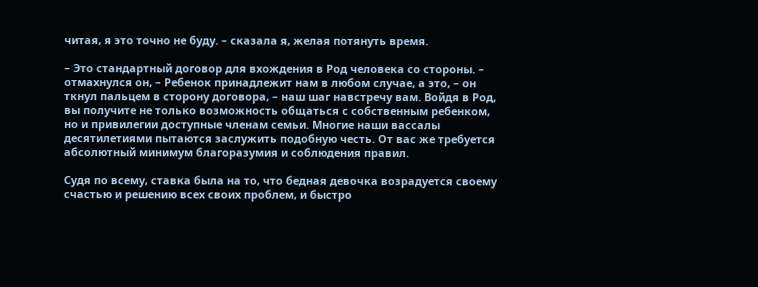читая, я это точно не буду. – сказала я, желая потянуть время.

– Это стандартный договор для вхождения в Род человека со стороны. – отмахнулся он, – Ребенок принадлежит нам в любом случае, а это, – он ткнул пальцем в сторону договора, – наш шаг навстречу вам. Войдя в Род, вы получите не только возможность общаться с собственным ребенком, но и привилегии доступные членам семьи. Многие наши вассалы десятилетиями пытаются заслужить подобную честь. От вас же требуется абсолютный минимум благоразумия и соблюдения правил.

Судя по всему, ставка была на то, что бедная девочка возрадуется своему счастью и решению всех своих проблем, и быстро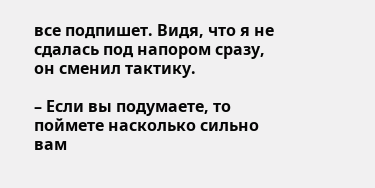все подпишет. Видя, что я не сдалась под напором сразу, он сменил тактику.

– Если вы подумаете, то поймете насколько сильно вам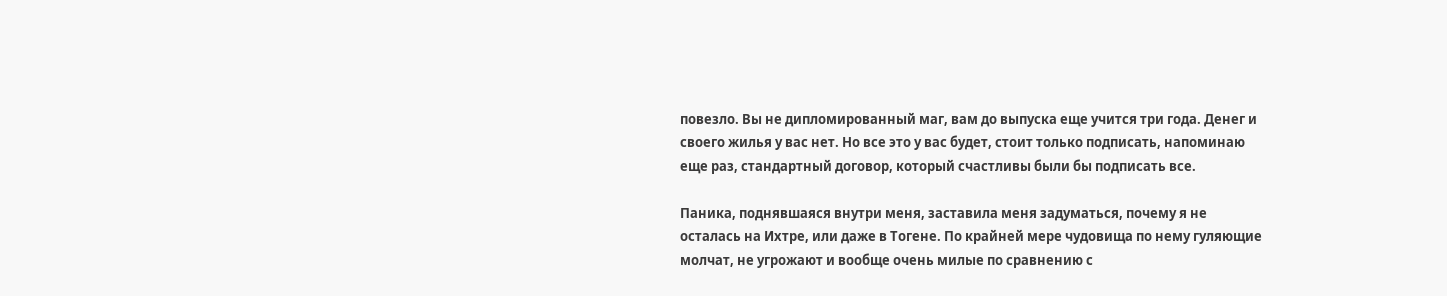повезло. Вы не дипломированный маг, вам до выпуска еще учится три года. Денег и своего жилья у вас нет. Но все это у вас будет, стоит только подписать, напоминаю еще раз, стандартный договор, который счастливы были бы подписать все.

Паника, поднявшаяся внутри меня, заставила меня задуматься, почему я не осталась на Ихтре, или даже в Тогене. По крайней мере чудовища по нему гуляющие молчат, не угрожают и вообще очень милые по сравнению с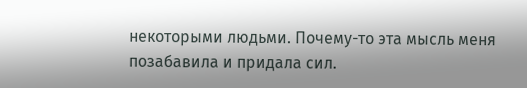некоторыми людьми. Почему-то эта мысль меня позабавила и придала сил.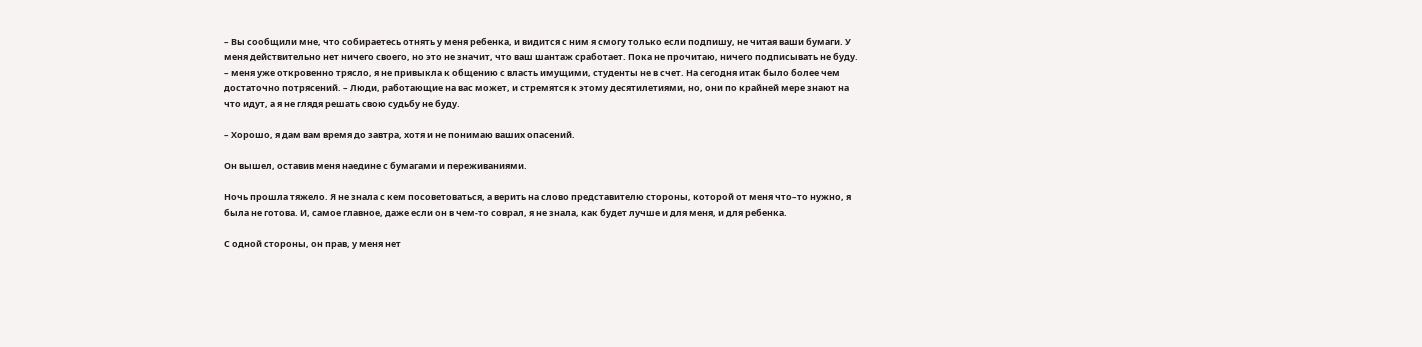– Вы сообщили мне, что собираетесь отнять у меня ребенка, и видится с ним я смогу только если подпишу, не читая ваши бумаги. У меня действительно нет ничего своего, но это не значит, что ваш шантаж сработает. Пока не прочитаю, ничего подписывать не буду. – меня уже откровенно трясло, я не привыкла к общению с власть имущими, студенты не в счет. На сегодня итак было более чем достаточно потрясений. – Люди, работающие на вас может, и стремятся к этому десятилетиями, но, они по крайней мере знают на что идут, а я не глядя решать свою судьбу не буду.

– Хорошо, я дам вам время до завтра, хотя и не понимаю ваших опасений.

Он вышел, оставив меня наедине с бумагами и переживаниями.

Ночь прошла тяжело. Я не знала с кем посоветоваться, а верить на слово представителю стороны, которой от меня что–то нужно, я была не готова. И, самое главное, даже если он в чем-то соврал, я не знала, как будет лучше и для меня, и для ребенка.

С одной стороны, он прав, у меня нет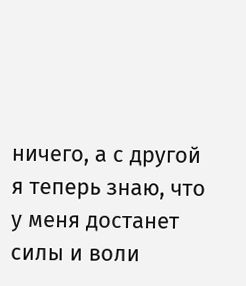ничего, а с другой я теперь знаю, что у меня достанет силы и воли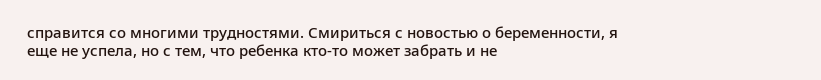справится со многими трудностями. Смириться с новостью о беременности, я еще не успела, но с тем, что ребенка кто-то может забрать и не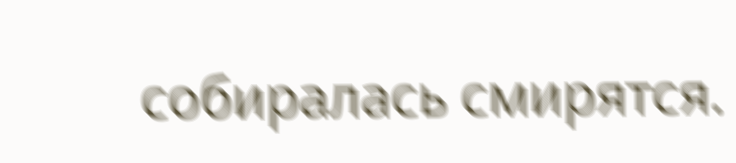собиралась смирятся.